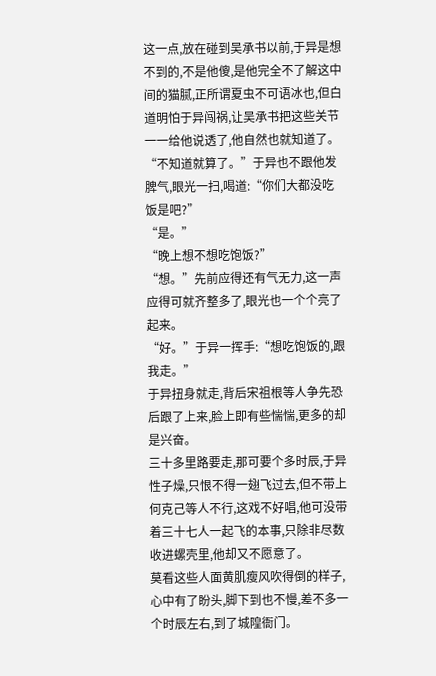这一点,放在碰到吴承书以前,于异是想不到的,不是他傻,是他完全不了解这中间的猫腻,正所谓夏虫不可语冰也,但白道明怕于异闯祸,让吴承书把这些关节一一给他说透了,他自然也就知道了。
“不知道就算了。”于异也不跟他发脾气,眼光一扫,喝道:“你们大都没吃饭是吧?”
“是。”
“晚上想不想吃饱饭?”
“想。”先前应得还有气无力,这一声应得可就齐整多了,眼光也一个个亮了起来。
“好。”于异一挥手:“想吃饱饭的,跟我走。”
于异扭身就走,背后宋祖根等人争先恐后跟了上来,脸上即有些惴惴,更多的却是兴奋。
三十多里路要走,那可要个多时辰,于异性子燥,只恨不得一翅飞过去,但不带上何克己等人不行,这戏不好唱,他可没带着三十七人一起飞的本事,只除非尽数收进螺壳里,他却又不愿意了。
莫看这些人面黄肌瘦风吹得倒的样子,心中有了盼头,脚下到也不慢,差不多一个时辰左右,到了城隍衙门。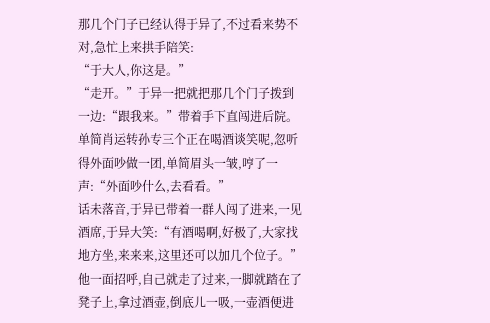那几个门子已经认得于异了,不过看来势不对,急忙上来拱手陪笑:
“于大人,你这是。”
“走开。”于异一把就把那几个门子拨到一边:“跟我来。”带着手下直闯进后院。
单简肖运转孙专三个正在喝酒谈笑呢,忽听得外面吵做一团,单简眉头一皱,哼了一声:“外面吵什么,去看看。”
话未落音,于异已带着一群人闯了进来,一见酒席,于异大笑:“有酒喝啊,好极了,大家找地方坐,来来来,这里还可以加几个位子。”
他一面招呼,自己就走了过来,一脚就踏在了凳子上,拿过酒壶,倒底儿一吸,一壶酒便进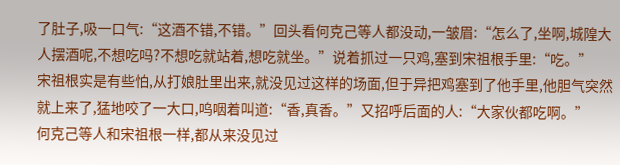了肚子,吸一口气:“这酒不错,不错。”回头看何克己等人都没动,一皱眉:“怎么了,坐啊,城隍大人摆酒呢,不想吃吗?不想吃就站着,想吃就坐。”说着抓过一只鸡,塞到宋祖根手里:“吃。”
宋祖根实是有些怕,从打娘肚里出来,就没见过这样的场面,但于异把鸡塞到了他手里,他胆气突然就上来了,猛地咬了一大口,呜咽着叫道:“香,真香。”又招呼后面的人:“大家伙都吃啊。”
何克己等人和宋祖根一样,都从来没见过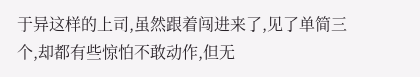于异这样的上司,虽然跟着闯进来了,见了单简三个,却都有些惊怕不敢动作,但无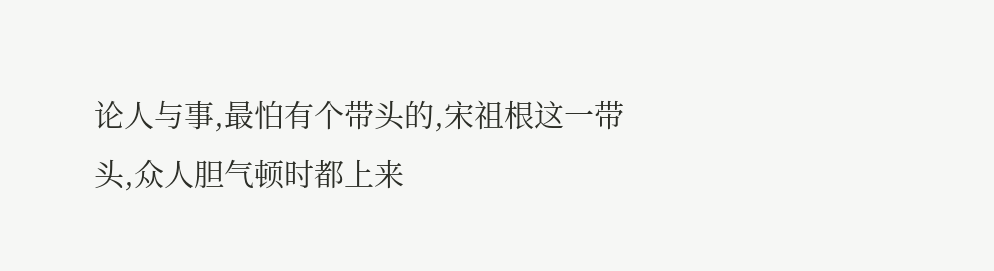论人与事,最怕有个带头的,宋祖根这一带头,众人胆气顿时都上来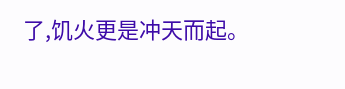了,饥火更是冲天而起。